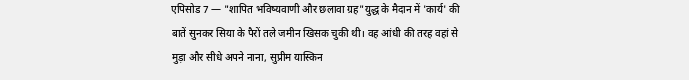एपिसोड 7 — "शापित भविष्यवाणी और छलावा ग्रह"युद्ध के मैदान में 'कार्य' की बातें सुनकर सिया के पैरों तले जमीन खिसक चुकी थी। वह आंधी की तरह वहां से मुड़ा और सीधे अपने नाना, सुप्रीम यास्किन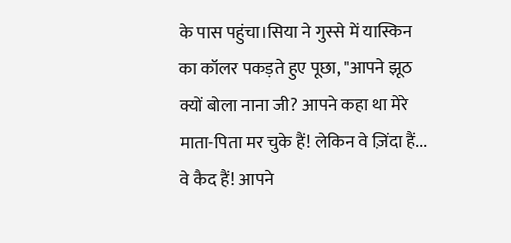के पास पहुंचा।सिया ने गुस्से में यास्किन का कॉलर पकड़ते हुए पूछा, "आपने झूठ क्यों बोला नाना जी? आपने कहा था मेरे माता-पिता मर चुके हैं! लेकिन वे ज़िंदा हैं... वे कैद हैं! आपने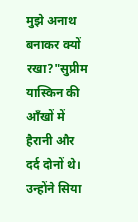मुझे अनाथ बनाकर क्यों रखा?"सुप्रीम यास्किन की आँखों में हैरानी और दर्द दोनों थे। उन्होंने सिया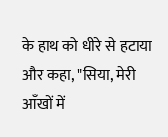के हाथ को धीरे से हटाया और कहा, "सिया, मेरी आँखों में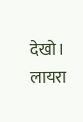देखो। लायरा